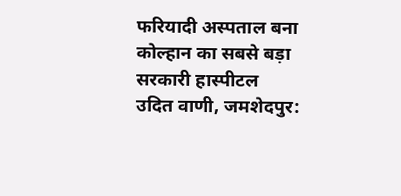फरियादी अस्पताल बना कोल्हान का सबसे बड़ा सरकारी हास्पीटल
उदित वाणी, जमशेदपुर: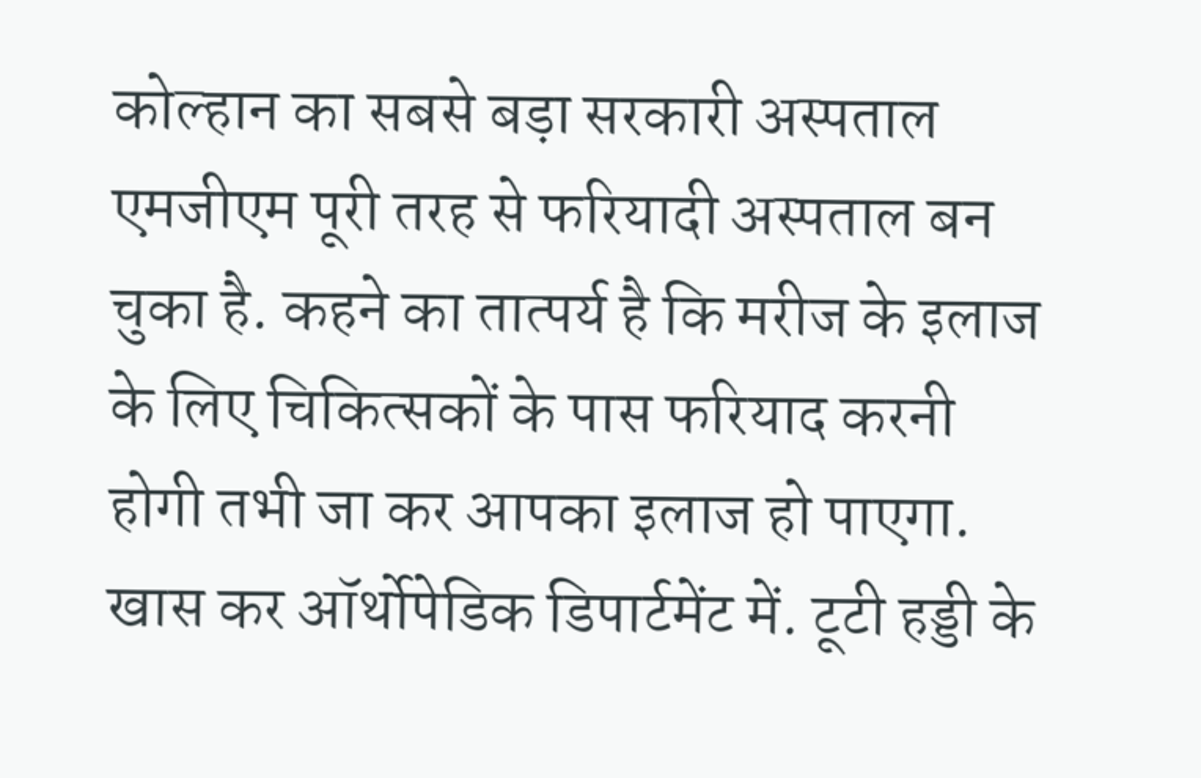कोल्हान का सबसे बड़ा सरकारी अस्पताल एमजीएम पूरी तरह से फरियादी अस्पताल बन चुका है. कहने का तात्पर्य है कि मरीज के इलाज के लिए चिकित्सकों के पास फरियाद करनी होगी तभी जा कर आपका इलाज हो पाएगा. खास कर ऑर्थोपेडिक डिपार्टमेंट में. टूटी हड्डी के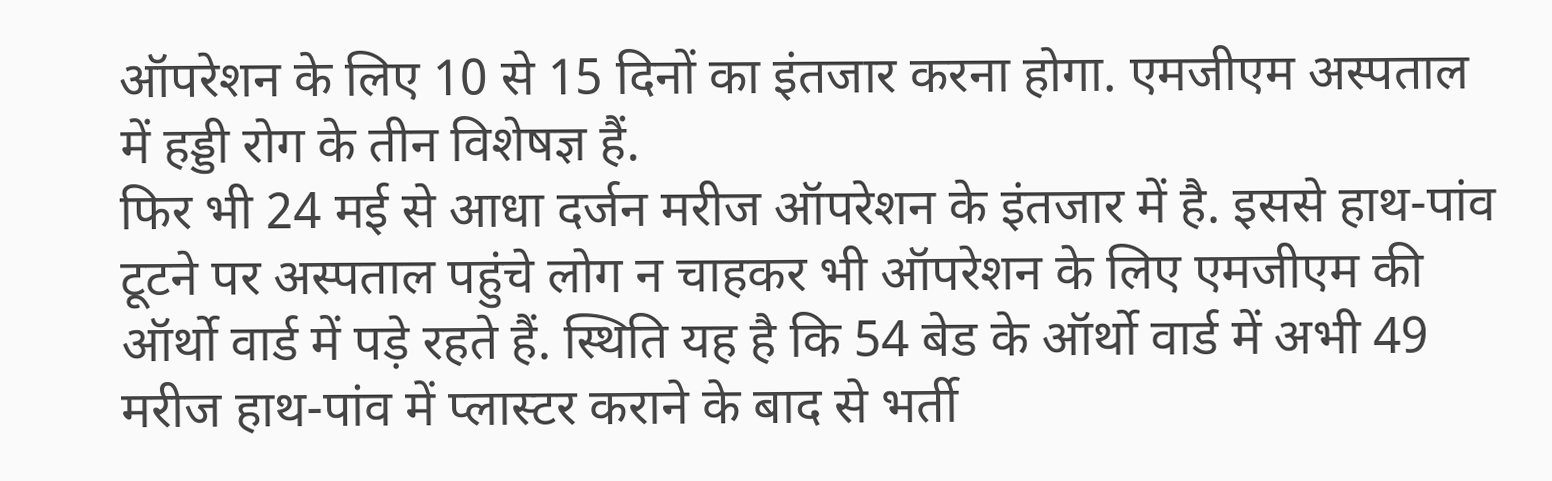ऑपरेशन के लिए 10 से 15 दिनों का इंतजार करना होगा. एमजीएम अस्पताल में हड्डी रोग के तीन विशेषज्ञ हैं.
फिर भी 24 मई से आधा दर्जन मरीज ऑपरेशन के इंतजार में है. इससे हाथ-पांव टूटने पर अस्पताल पहुंचे लोग न चाहकर भी ऑपरेशन के लिए एमजीएम की ऑर्थो वार्ड में पड़े रहते हैं. स्थिति यह है कि 54 बेड के ऑर्थो वार्ड में अभी 49 मरीज हाथ-पांव में प्लास्टर कराने के बाद से भर्ती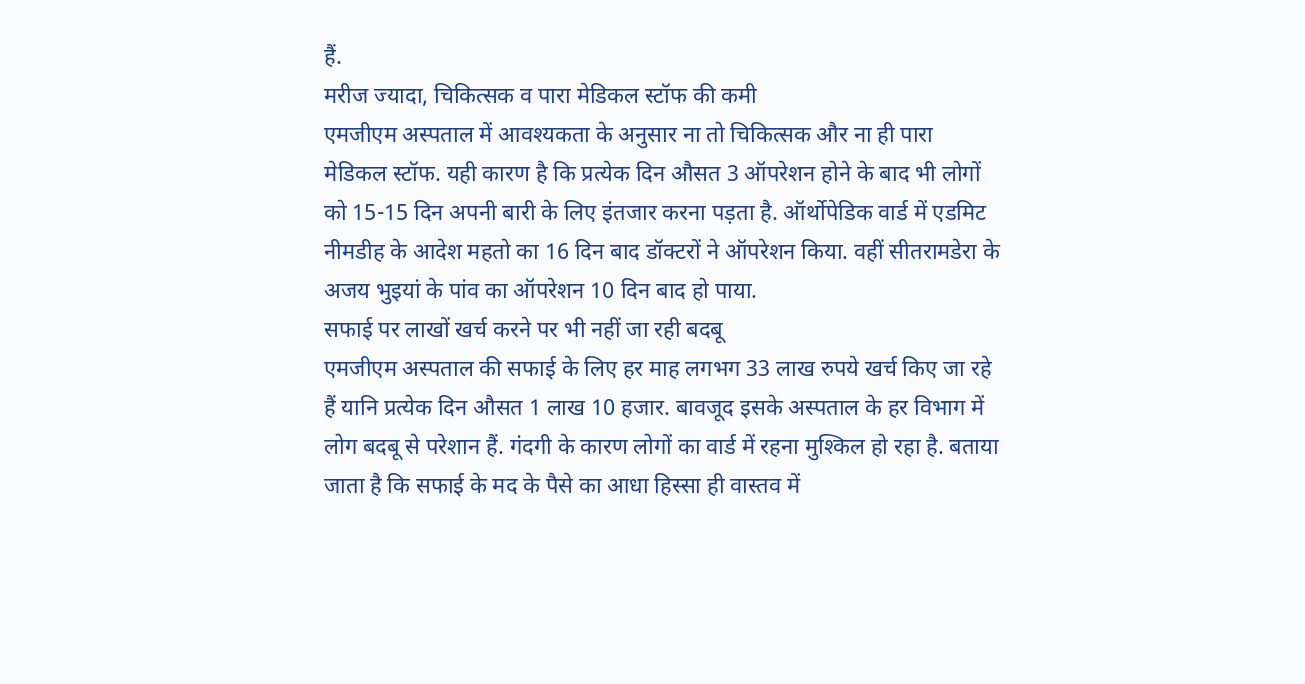हैं.
मरीज ज्यादा, चिकित्सक व पारा मेडिकल स्टॉफ की कमी
एमजीएम अस्पताल में आवश्यकता के अनुसार ना तो चिकित्सक और ना ही पारा मेडिकल स्टॉफ. यही कारण है कि प्रत्येक दिन औसत 3 ऑपरेशन होने के बाद भी लोगों को 15-15 दिन अपनी बारी के लिए इंतजार करना पड़ता है. ऑर्थोपेडिक वार्ड में एडमिट नीमडीह के आदेश महतो का 16 दिन बाद डॉक्टरों ने ऑपरेशन किया. वहीं सीतरामडेरा के अजय भुइयां के पांव का ऑपरेशन 10 दिन बाद हो पाया.
सफाई पर लाखों खर्च करने पर भी नहीं जा रही बदबू
एमजीएम अस्पताल की सफाई के लिए हर माह लगभग 33 लाख रुपये खर्च किए जा रहे हैं यानि प्रत्येक दिन औसत 1 लाख 10 हजार. बावजूद इसके अस्पताल के हर विभाग में लोग बदबू से परेशान हैं. गंदगी के कारण लोगों का वार्ड में रहना मुश्किल हो रहा है. बताया जाता है कि सफाई के मद के पैसे का आधा हिस्सा ही वास्तव में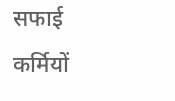सफाई कर्मियों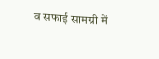व सफाई सामग्री में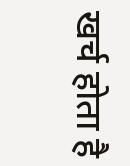खर्च होता है